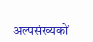अल्पसंख्यकों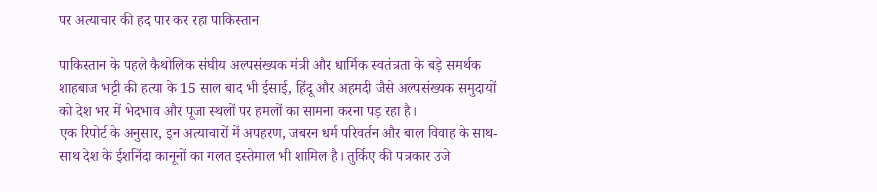पर अत्याचार की हद पार कर रहा पाकिस्तान

पाकिस्तान के पहले कैथोलिक संघीय अल्पसंख्यक मंत्री और धार्मिक स्वतंत्रता के बड़े समर्थक शाहबाज भट्टी की हत्या के 15 साल बाद भी ईसाई, हिंदू और अहमदी जैसे अल्पसंख्यक समुदायों को देश भर में भेदभाव और पूजा स्थलों पर हमलों का सामना करना पड़ रहा है।
एक रिपोर्ट के अनुसार, इन अत्याचारों में अपहरण, जबरन धर्म परिवर्तन और बाल विवाह के साथ-साथ देश के ईशनिंदा कानूनों का गलत इस्तेमाल भी शामिल है। तुर्किए की पत्रकार उजे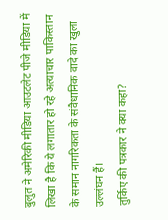बुलुत ने अमेरिकी मीडिया आउटलेट पीजे मीडिया में लिखा है कि ये लगातार हो रहे अत्याचार पाकिस्तान के समान नागरिकता के संवैधानिक वादे का खुला उल्लंघन हैं।
तुर्किए की पत्रकार ने क्या कहा?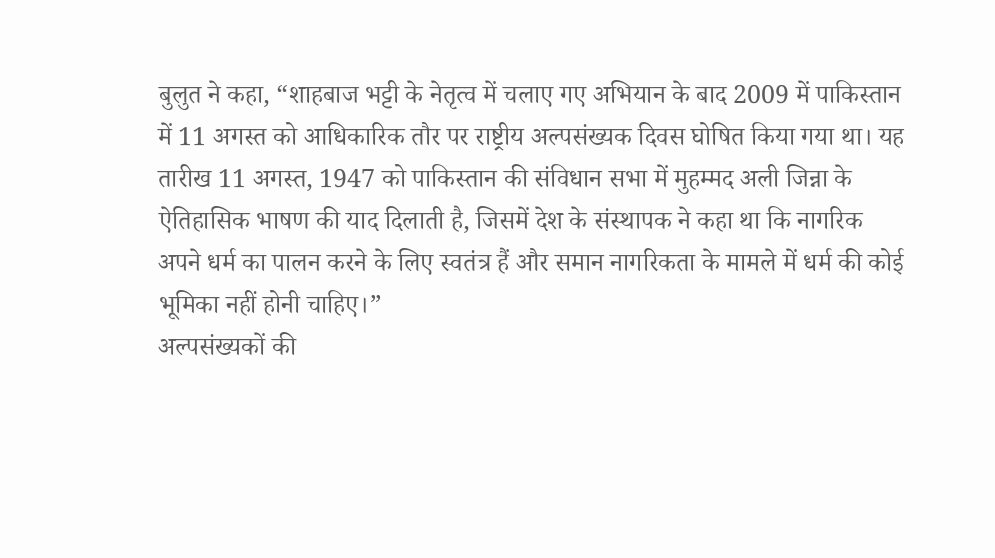बुलुत ने कहा, “शाहबाज भट्टी के नेतृत्व में चलाए गए अभियान के बाद 2009 में पाकिस्तान में 11 अगस्त को आधिकारिक तौर पर राष्ट्रीय अल्पसंख्यक दिवस घोषित किया गया था। यह तारीख 11 अगस्त, 1947 को पाकिस्तान की संविधान सभा में मुहम्मद अली जिन्ना के ऐतिहासिक भाषण की याद दिलाती है, जिसमें देश के संस्थापक ने कहा था कि नागरिक अपने धर्म का पालन करने के लिए स्वतंत्र हैं और समान नागरिकता के मामले में धर्म की कोई भूमिका नहीं होनी चाहिए।”
अल्पसंख्यकों की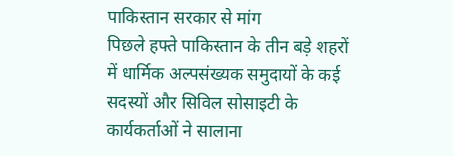पाकिस्तान सरकार से मांग
पिछले हफ्ते पाकिस्तान के तीन बड़े शहरों में धार्मिक अल्पसंख्यक समुदायों के कई सदस्यों और सिविल सोसाइटी के कार्यकर्ताओं ने सालाना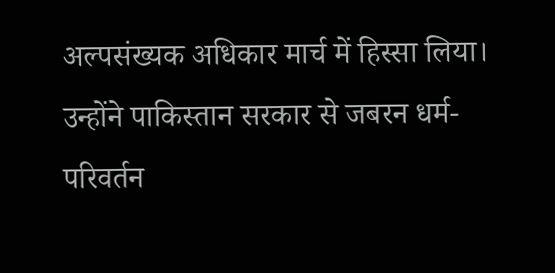अल्पसंख्यक अधिकार मार्च में हिस्सा लिया। उन्होंने पाकिस्तान सरकार से जबरन धर्म-परिवर्तन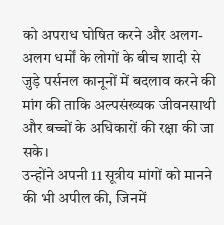को अपराध घोषित करने और अलग-अलग धर्मों के लोगों के बीच शादी से जुड़े पर्सनल कानूनों में बदलाव करने की मांग की ताकि अल्पसंख्यक जीवनसाथी और बच्चों के अधिकारों की रक्षा की जा सके।
उन्होंने अपनी 11 सूत्रीय मांगों को मानने की भी अपील की, जिनमें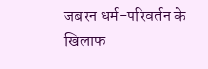जबरन धर्म-परिवर्तन के खिलाफ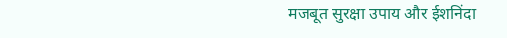मजबूत सुरक्षा उपाय और ईशनिंदा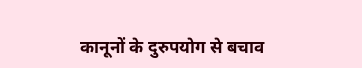कानूनों के दुरुपयोग से बचाव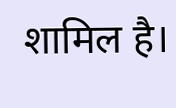शामिल है।